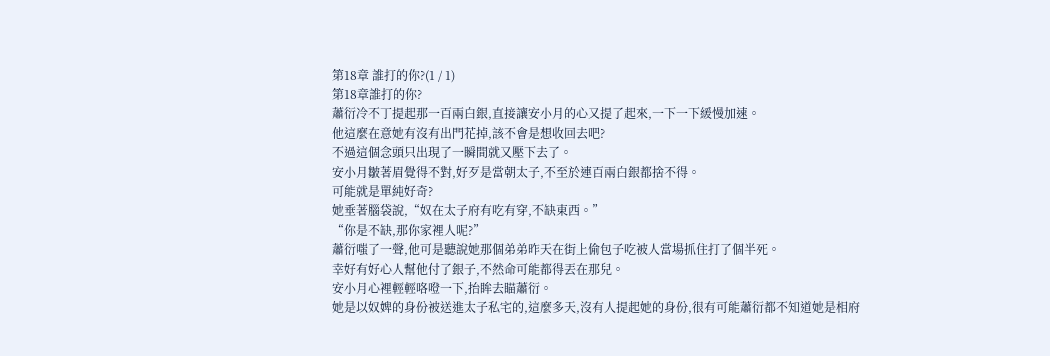第18章 誰打的你?(1 / 1)
第18章誰打的你?
蕭衍冷不丁提起那一百兩白銀,直接讓安小月的心又提了起來,一下一下緩慢加速。
他這麼在意她有沒有出門花掉,該不會是想收回去吧?
不過這個念頭只出現了一瞬間就又壓下去了。
安小月皺著眉覺得不對,好歹是當朝太子,不至於連百兩白銀都捨不得。
可能就是單純好奇?
她垂著腦袋說,“奴在太子府有吃有穿,不缺東西。”
“你是不缺,那你家裡人呢?”
蕭衍嗤了一聲,他可是聽說她那個弟弟昨天在街上偷包子吃被人當場抓住打了個半死。
幸好有好心人幫他付了銀子,不然命可能都得丟在那兒。
安小月心裡輕輕咯噔一下,抬眸去瞄蕭衍。
她是以奴婢的身份被送進太子私宅的,這麼多天,沒有人提起她的身份,很有可能蕭衍都不知道她是相府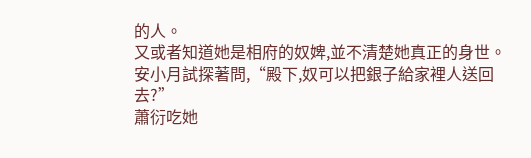的人。
又或者知道她是相府的奴婢,並不清楚她真正的身世。
安小月試探著問,“殿下,奴可以把銀子給家裡人送回去?”
蕭衍吃她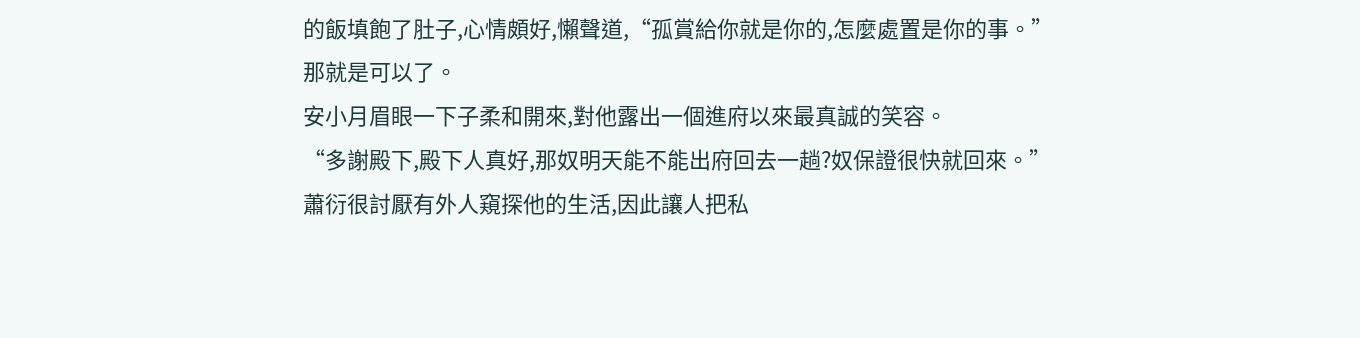的飯填飽了肚子,心情頗好,懶聲道,“孤賞給你就是你的,怎麼處置是你的事。”
那就是可以了。
安小月眉眼一下子柔和開來,對他露出一個進府以來最真誠的笑容。
“多謝殿下,殿下人真好,那奴明天能不能出府回去一趟?奴保證很快就回來。”
蕭衍很討厭有外人窺探他的生活,因此讓人把私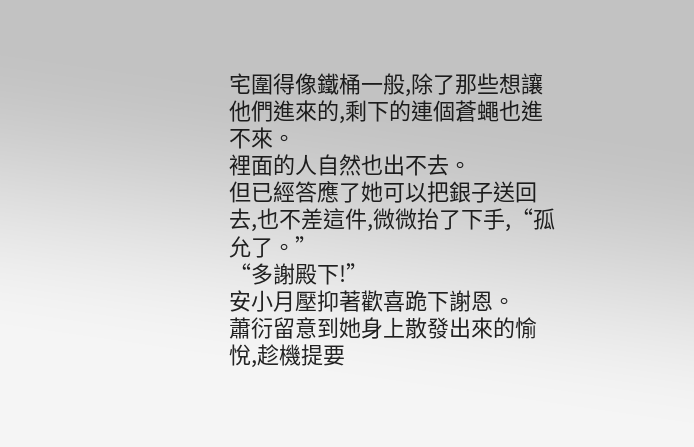宅圍得像鐵桶一般,除了那些想讓他們進來的,剩下的連個蒼蠅也進不來。
裡面的人自然也出不去。
但已經答應了她可以把銀子送回去,也不差這件,微微抬了下手,“孤允了。”
“多謝殿下!”
安小月壓抑著歡喜跪下謝恩。
蕭衍留意到她身上散發出來的愉悅,趁機提要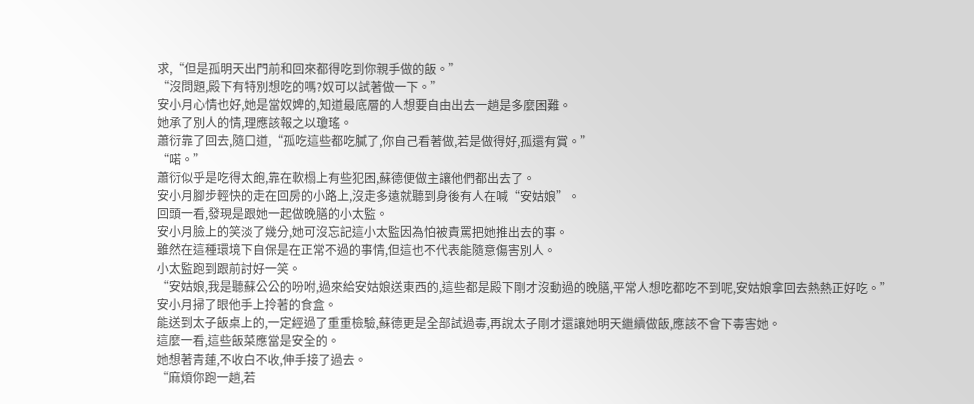求,“但是孤明天出門前和回來都得吃到你親手做的飯。”
“沒問題,殿下有特別想吃的嗎?奴可以試著做一下。”
安小月心情也好,她是當奴婢的,知道最底層的人想要自由出去一趟是多麼困難。
她承了別人的情,理應該報之以瓊瑤。
蕭衍靠了回去,隨口道,“孤吃這些都吃膩了,你自己看著做,若是做得好,孤還有賞。”
“喏。”
蕭衍似乎是吃得太飽,靠在軟榻上有些犯困,蘇德便做主讓他們都出去了。
安小月腳步輕快的走在回房的小路上,沒走多遠就聽到身後有人在喊“安姑娘”。
回頭一看,發現是跟她一起做晚膳的小太監。
安小月臉上的笑淡了幾分,她可沒忘記這小太監因為怕被責罵把她推出去的事。
雖然在這種環境下自保是在正常不過的事情,但這也不代表能隨意傷害別人。
小太監跑到跟前討好一笑。
“安姑娘,我是聽蘇公公的吩咐,過來給安姑娘送東西的,這些都是殿下剛才沒動過的晚膳,平常人想吃都吃不到呢,安姑娘拿回去熱熱正好吃。”
安小月掃了眼他手上拎著的食盒。
能送到太子飯桌上的,一定經過了重重檢驗,蘇德更是全部試過毒,再說太子剛才還讓她明天繼續做飯,應該不會下毒害她。
這麼一看,這些飯菜應當是安全的。
她想著青蓮,不收白不收,伸手接了過去。
“麻煩你跑一趟,若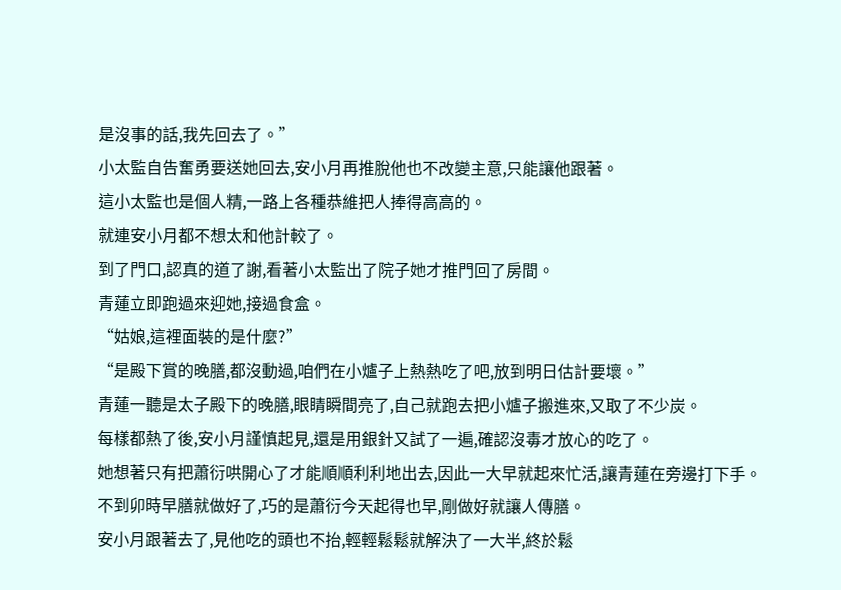是沒事的話,我先回去了。”
小太監自告奮勇要送她回去,安小月再推脫他也不改變主意,只能讓他跟著。
這小太監也是個人精,一路上各種恭維把人捧得高高的。
就連安小月都不想太和他計較了。
到了門口,認真的道了謝,看著小太監出了院子她才推門回了房間。
青蓮立即跑過來迎她,接過食盒。
“姑娘,這裡面裝的是什麼?”
“是殿下賞的晚膳,都沒動過,咱們在小爐子上熱熱吃了吧,放到明日估計要壞。”
青蓮一聽是太子殿下的晚膳,眼睛瞬間亮了,自己就跑去把小爐子搬進來,又取了不少炭。
每樣都熱了後,安小月謹慎起見,還是用銀針又試了一遍,確認沒毒才放心的吃了。
她想著只有把蕭衍哄開心了才能順順利利地出去,因此一大早就起來忙活,讓青蓮在旁邊打下手。
不到卯時早膳就做好了,巧的是蕭衍今天起得也早,剛做好就讓人傳膳。
安小月跟著去了,見他吃的頭也不抬,輕輕鬆鬆就解決了一大半,終於鬆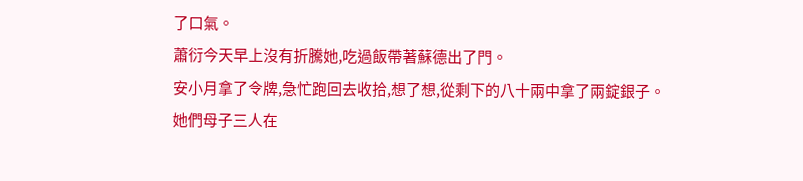了口氣。
蕭衍今天早上沒有折騰她,吃過飯帶著蘇德出了門。
安小月拿了令牌,急忙跑回去收拾,想了想,從剩下的八十兩中拿了兩錠銀子。
她們母子三人在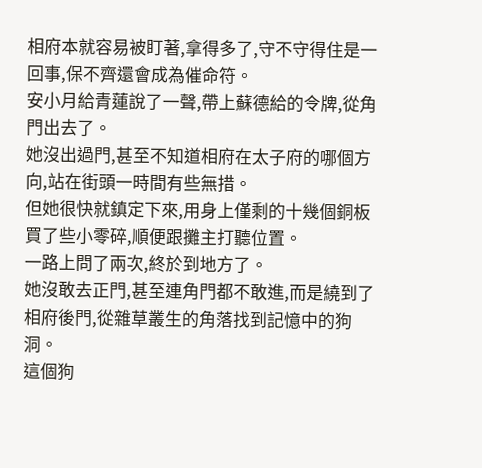相府本就容易被盯著,拿得多了,守不守得住是一回事,保不齊還會成為催命符。
安小月給青蓮說了一聲,帶上蘇德給的令牌,從角門出去了。
她沒出過門,甚至不知道相府在太子府的哪個方向,站在街頭一時間有些無措。
但她很快就鎮定下來,用身上僅剩的十幾個銅板買了些小零碎,順便跟攤主打聽位置。
一路上問了兩次,終於到地方了。
她沒敢去正門,甚至連角門都不敢進,而是繞到了相府後門,從雜草叢生的角落找到記憶中的狗洞。
這個狗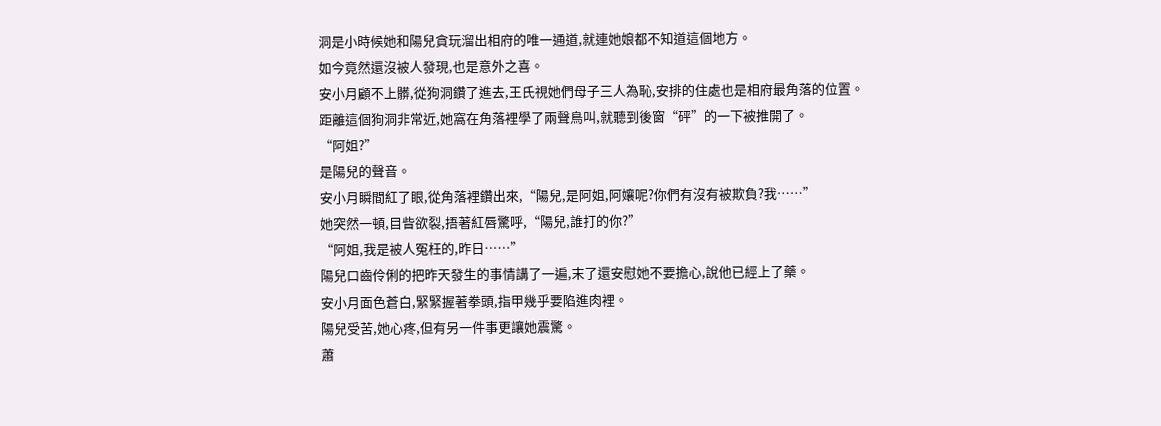洞是小時候她和陽兒貪玩溜出相府的唯一通道,就連她娘都不知道這個地方。
如今竟然還沒被人發現,也是意外之喜。
安小月顧不上髒,從狗洞鑽了進去,王氏視她們母子三人為恥,安排的住處也是相府最角落的位置。
距離這個狗洞非常近,她窩在角落裡學了兩聲鳥叫,就聽到後窗“砰”的一下被推開了。
“阿姐?”
是陽兒的聲音。
安小月瞬間紅了眼,從角落裡鑽出來,“陽兒,是阿姐,阿孃呢?你們有沒有被欺負?我……”
她突然一頓,目眥欲裂,捂著紅唇驚呼,“陽兒,誰打的你?”
“阿姐,我是被人冤枉的,昨日……”
陽兒口齒伶俐的把昨天發生的事情講了一遍,末了還安慰她不要擔心,說他已經上了藥。
安小月面色蒼白,緊緊握著拳頭,指甲幾乎要陷進肉裡。
陽兒受苦,她心疼,但有另一件事更讓她震驚。
蕭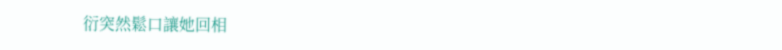衍突然鬆口讓她回相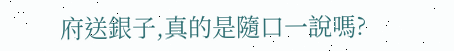府送銀子,真的是隨口一說嗎?